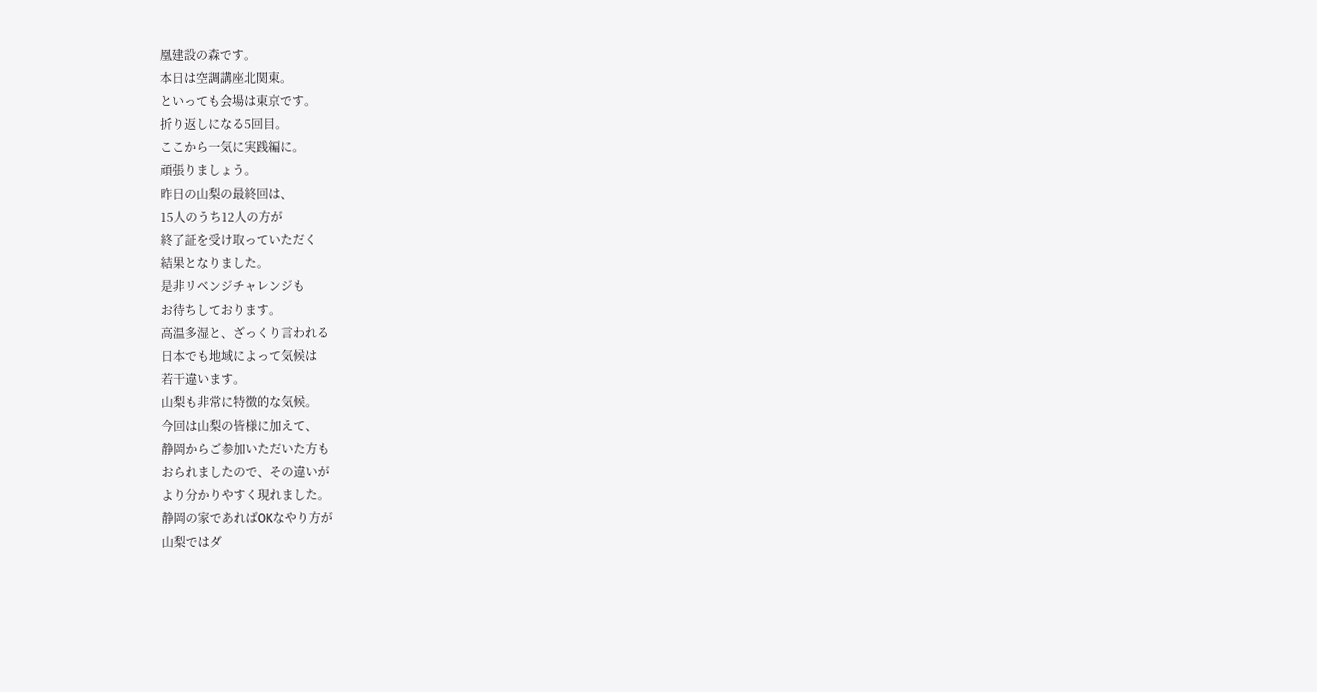凰建設の森です。
本日は空調講座北関東。
といっても会場は東京です。
折り返しになる5回目。
ここから一気に実践編に。
頑張りましょう。
昨日の山梨の最終回は、
15人のうち12人の方が
終了証を受け取っていただく
結果となりました。
是非リベンジチャレンジも
お待ちしております。
高温多湿と、ざっくり言われる
日本でも地域によって気候は
若干違います。
山梨も非常に特徴的な気候。
今回は山梨の皆様に加えて、
静岡からご参加いただいた方も
おられましたので、その違いが
より分かりやすく現れました。
静岡の家であればOKなやり方が
山梨ではダ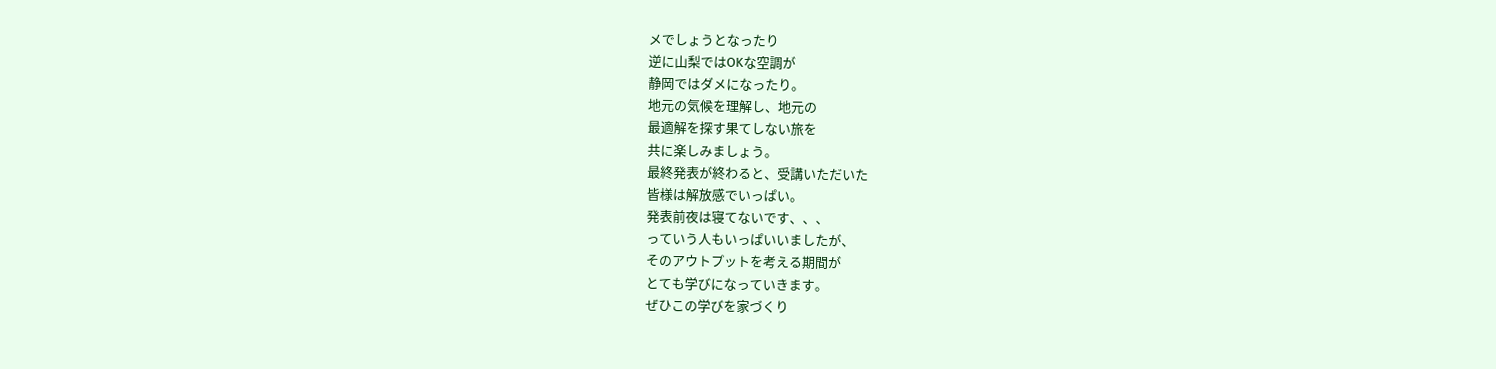メでしょうとなったり
逆に山梨ではOKな空調が
静岡ではダメになったり。
地元の気候を理解し、地元の
最適解を探す果てしない旅を
共に楽しみましょう。
最終発表が終わると、受講いただいた
皆様は解放感でいっぱい。
発表前夜は寝てないです、、、
っていう人もいっぱいいましたが、
そのアウトプットを考える期間が
とても学びになっていきます。
ぜひこの学びを家づくり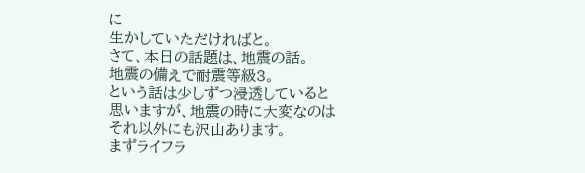に
生かしていただければと。
さて、本日の話題は、地震の話。
地震の備えで耐震等級3。
という話は少しずつ浸透していると
思いますが、地震の時に大変なのは
それ以外にも沢山あります。
まずライフラ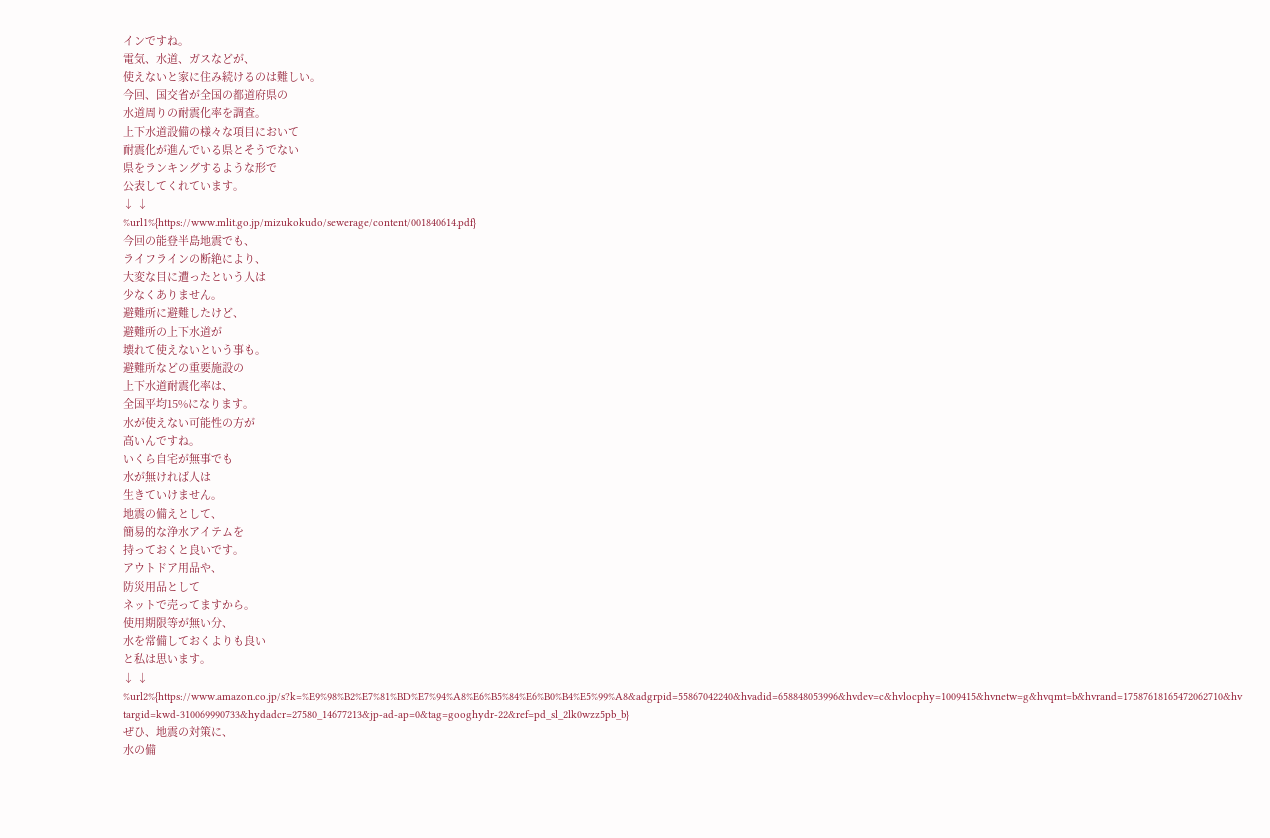インですね。
電気、水道、ガスなどが、
使えないと家に住み続けるのは難しい。
今回、国交省が全国の都道府県の
水道周りの耐震化率を調査。
上下水道設備の様々な項目において
耐震化が進んでいる県とそうでない
県をランキングするような形で
公表してくれています。
↓ ↓
%url1%{https://www.mlit.go.jp/mizukokudo/sewerage/content/001840614.pdf}
今回の能登半島地震でも、
ライフラインの断絶により、
大変な目に遭ったという人は
少なくありません。
避難所に避難したけど、
避難所の上下水道が
壊れて使えないという事も。
避難所などの重要施設の
上下水道耐震化率は、
全国平均15%になります。
水が使えない可能性の方が
高いんですね。
いくら自宅が無事でも
水が無ければ人は
生きていけません。
地震の備えとして、
簡易的な浄水アイテムを
持っておくと良いです。
アウトドア用品や、
防災用品として
ネットで売ってますから。
使用期限等が無い分、
水を常備しておくよりも良い
と私は思います。
↓ ↓
%url2%{https://www.amazon.co.jp/s?k=%E9%98%B2%E7%81%BD%E7%94%A8%E6%B5%84%E6%B0%B4%E5%99%A8&adgrpid=55867042240&hvadid=658848053996&hvdev=c&hvlocphy=1009415&hvnetw=g&hvqmt=b&hvrand=17587618165472062710&hvtargid=kwd-310069990733&hydadcr=27580_14677213&jp-ad-ap=0&tag=googhydr-22&ref=pd_sl_2lk0wzz5pb_b}
ぜひ、地震の対策に、
水の備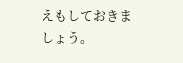えもしておきましょう。